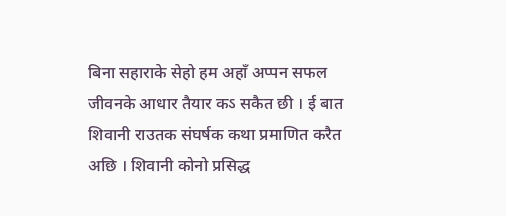बिना सहाराके सेहो हम अहाँ अप्पन सफल जीवनके आधार तैयार कऽ सकैत छी । ई बात शिवानी राउतक संघर्षक कथा प्रमाणित करैत अछि । शिवानी कोनो प्रसिद्ध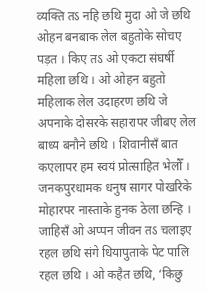व्यक्ति तऽ नहि छथि मुदा ओ जे छथि ओहन बनबाक लेल बहुतोके सोचए पड़त । किए तऽ ओ एकटा संघर्षी महिला छथि । ओ ओहन बहुतो महिलाक लेल उदाहरण छथि जे अपनाके दोसरके सहारापर जीबए लेल बाध्य बनौने छथि । शिवानीसँ बात कएलापर हम स्वयं प्रोत्साहित भेलौँ ।
जनकपुरधामक धनुष सागर पोखरिके मोहारपर नास्ताके हुनक ठेला छन्हि । जाहिसँ ओ अप्पन जीवन तऽ चलाइए रहल छथि संगे धियापुताके पेट पालि रहल छथि । ओ कहैत छथि, ‘किछु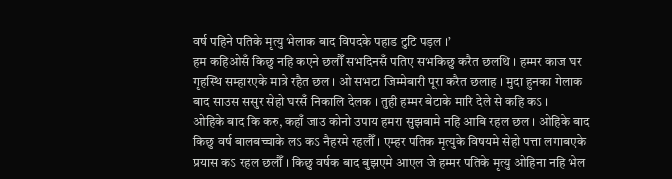वर्ष पहिने पतिके मृत्यु भेलाक बाद विपदके पहाड टुटि पड़ल ।’
हम कहिओसँ किछु नहि कएने छलौँ सभदिनसँ पतिए सभकिछु करैत छलथि । हम्मर काज घर गृहस्थि सम्हारएके मात्रे रहैत छल । ओ सभटा जिम्मेबारी पूरा करैत छलाह । मुदा हुनका गेलाक बाद साउस ससुर सेहो घरसँ निकालि देलक । तुही हम्मर बेटाके मारि देले से कहि कऽ ।
ओहिके बाद कि करु, कहाँ जाउ कोनो उपाय हमरा सुझबामे नहि आबि रहल छल । ओहिके बाद किछु वर्ष बालबच्चाके लऽ कऽ नैहरमे रहलौँ । एम्हर पतिक मृत्युके विषयमे सेहो पत्ता लगाबएके प्रयास कऽ रहल छलौँ । किछु वर्षक बाद बुझएमे आएल जे हम्मर पतिके मृत्यु ओहिना नहि भेल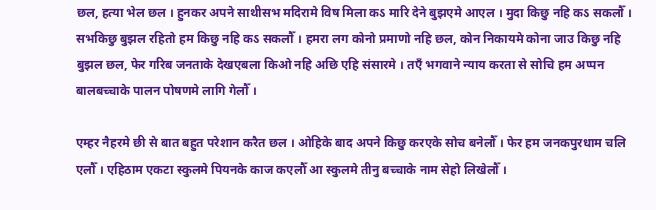छल, हत्या भेल छल । हुनकर अपने साथीसभ मदिरामे विष मिला कऽ मारि देने बुझएमे आएल । मुदा किछु नहि कऽ सकलौँ । सभकिछु बुझल रहितो हम किछु नहि कऽ सकलौँ । हमरा लग कोनो प्रमाणो नहि छल, कोन निकायमे कोना जाउ किछु नहि बुझल छल, फेर गरिब जनताके देखएबला किओ नहि अछि एहि संसारमे । तएँ भगवाने न्याय करता से सोचि हम अप्पन बालबच्चाके पालन पोषणमे लागि गेलौँ ।

एम्हर नैहरमे छी से बात बहुत परेशान करैत छल । ओहिके बाद अपने किछु करएके सोच बनेलौँ । फेर हम जनकपुरधाम चलि एलौँ । एहिठाम एकटा स्कुलमे पियनके काज कएलौँ आ स्कुलमे तीनु बच्चाके नाम सेहो लिखेलौँ ।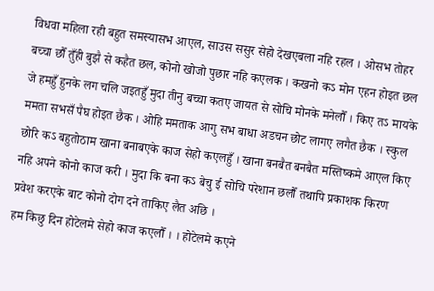विधवा महिला रही बहुत समस्यासभ आएल, साउस ससुर सेहो देखएबला नहि रहल । ओसभ तोहर बच्चा छौँ तुँही बुझै से कहैत छल, कोनो खोजो पुछार नहि कएलक । कखनो कऽ मोन एहन होइत छल जे हमहुँ हुनके लग चलि जइतहुँ मुदा तीनु बच्चा कतए जायत से सोचि मोनके मनेलौँ । किए तऽ मायके ममता सभसँ पैघ होइत छैक । ओहि ममताक आगु सभ बाधा अडचन छोट लागए लगैत छैक । स्कुल छोरि कऽ बहुतोठाम खाना बनाबएके काज सेहो कएलहुँ । खाना बनबैत बनबैत मस्तिष्कमे आएल किए नहि अपने कोनो काज करी । मुदा कि बना कऽ बेचु ई सोचि परेशान छलौँ तथापि प्रकाशक किरण प्रवेश करएके बाट कोनो दोग दने ताकिए लैत अछि ।
हम किछु दिन होटेलमे सेहो काज कएलौँ । । होटेलमे कएने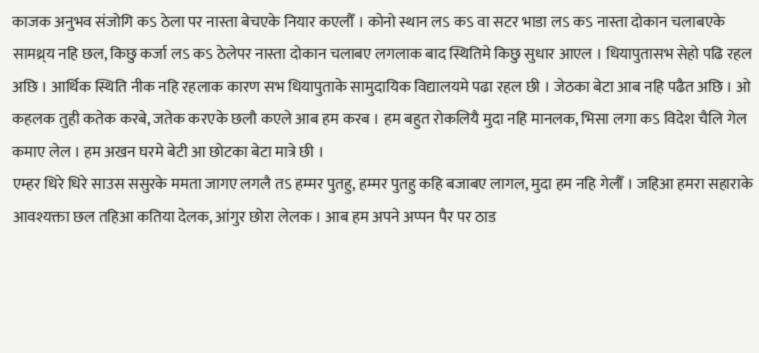काजक अनुभव संजोगि कऽ ठेला पर नास्ता बेचएके नियार कएलौँ । कोनो स्थान लऽ कऽ वा सटर भाडा लऽ कऽ नास्ता दोकान चलाबएके सामथ्र्य नहि छल, किछु कर्जा लऽ कऽ ठेलेपर नास्ता दोकान चलाबए लगलाक बाद स्थितिमे किछु सुधार आएल । धियापुतासभ सेहो पढि रहल अछि । आर्थिक स्थिति नीक नहि रहलाक कारण सभ धियापुताके सामुदायिक विद्यालयमे पढा रहल छी । जेठका बेटा आब नहि पढैत अछि । ओ कहलक तुही कतेक करबे, जतेक करएके छलौ कएले आब हम करब । हम बहुत रोकलियै मुदा नहि मानलक, भिसा लगा कऽ विदेश चैलि गेल कमाए लेल । हम अखन घरमे बेटी आ छोटका बेटा मात्रे छी ।
एम्हर धिरे धिरे साउस ससुरके ममता जागए लगलै तऽ हम्मर पुतहु, हम्मर पुतहु कहि बजाबए लागल, मुदा हम नहि गेलौँ । जहिआ हमरा सहाराके आवश्यक्ता छल तहिआ कतिया देलक, आंगुर छोरा लेलक । आब हम अपने अप्पन पैर पर ठाड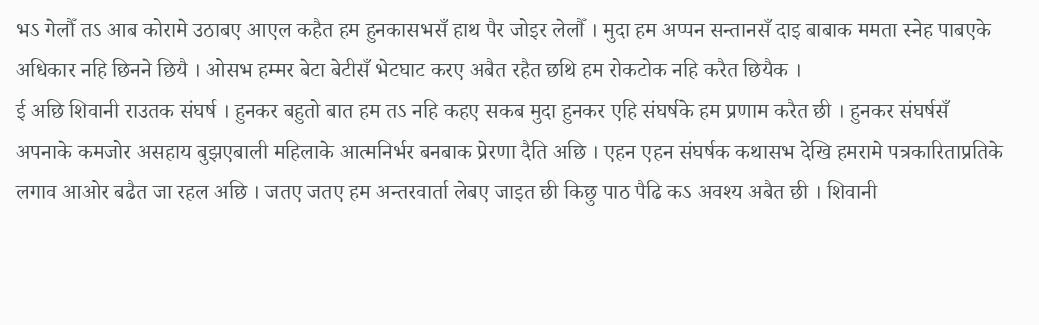भऽ गेलौँ तऽ आब कोरामे उठाबए आएल कहैत हम हुनकासभसँ हाथ पैर जोइर लेलौँ । मुदा हम अप्पन सन्तानसँ दाइ बाबाक ममता स्नेह पाबएके अधिकार नहि छिनने छियै । ओसभ हम्मर बेटा बेटीसँ भेटघाट करए अबैत रहैत छथि हम रोकटोक नहि करैत छियैक ।
ई अछि शिवानी राउतक संघर्ष । हुनकर बहुतो बात हम तऽ नहि कहए सकब मुदा हुनकर एहि संघर्षके हम प्रणाम करैत छी । हुनकर संघर्षसँ अपनाके कमजोर असहाय बुझएबाली महिलाके आत्मनिर्भर बनबाक प्रेरणा दैति अछि । एहन एहन संघर्षक कथासभ देखि हमरामे पत्रकारिताप्रतिके लगाव आओर बढैत जा रहल अछि । जतए जतए हम अन्तरवार्ता लेबए जाइत छी किछु पाठ पैढि कऽ अवश्य अबैत छी । शिवानी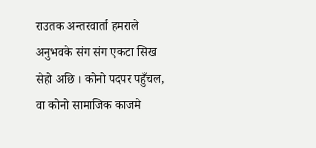राउतक अन्तरवार्ता हमराले अनुभवके संग संग एकटा सिख सेहो अछि । कोनो पदपर पहुँचल, वा कोनो सामाजिक काजमे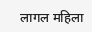लागल महिला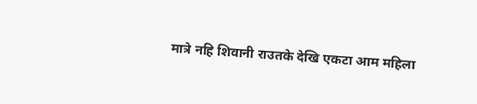मात्रे नहि शिवानी राउतके देखि एकटा आम महिला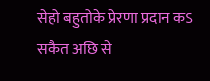सेहो बहुतोके प्रेरणा प्रदान कऽ सकैत अछि से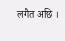लगैत अछि ।